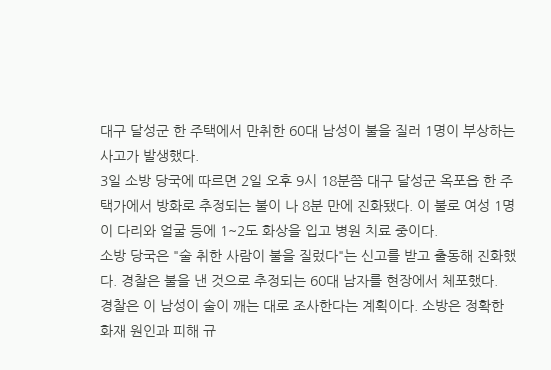대구 달성군 한 주택에서 만취한 60대 남성이 불을 질러 1명이 부상하는 사고가 발생했다.
3일 소방 당국에 따르면 2일 오후 9시 18분쯤 대구 달성군 옥포읍 한 주택가에서 방화로 추정되는 불이 나 8분 만에 진화됐다. 이 불로 여성 1명이 다리와 얼굴 등에 1~2도 화상을 입고 병원 치료 중이다.
소방 당국은 "술 취한 사람이 불을 질렀다"는 신고를 받고 출동해 진화했다. 경찰은 불을 낸 것으로 추정되는 60대 남자를 현장에서 체포했다.
경찰은 이 남성이 술이 깨는 대로 조사한다는 계획이다. 소방은 정확한 화재 원인과 피해 규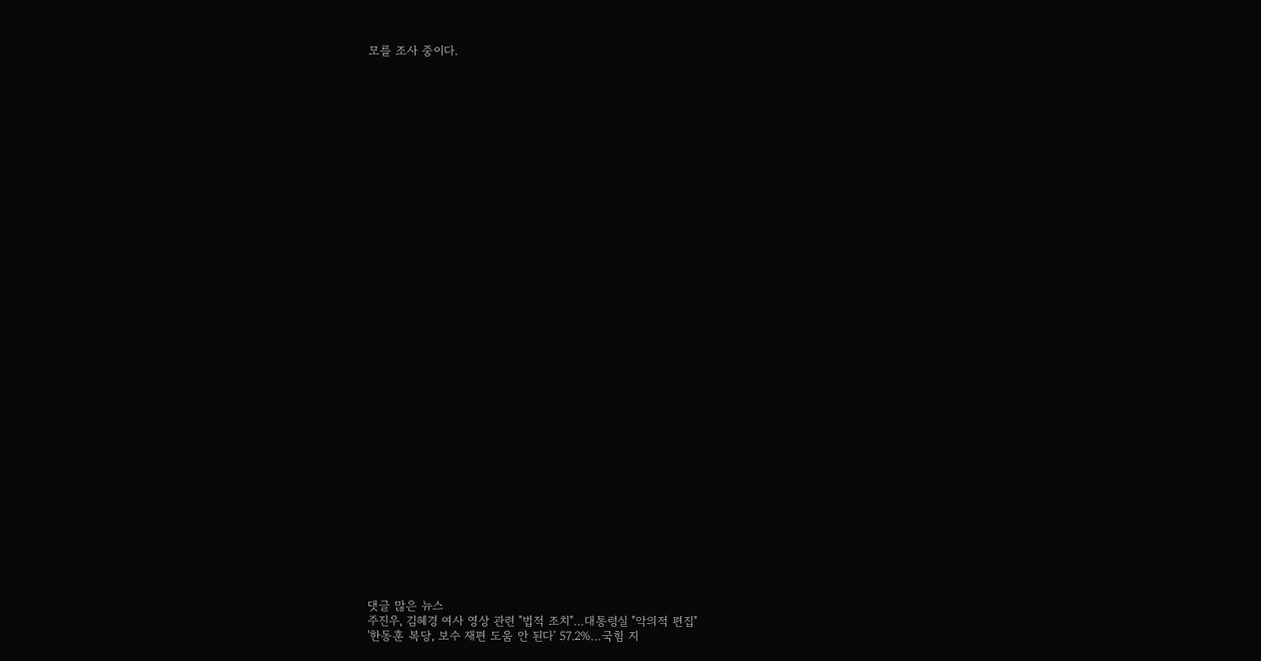모를 조사 중이다.




































댓글 많은 뉴스
주진우, 김혜경 여사 영상 관련 "법적 조치"…대통령실 "악의적 편집"
'한동훈 복당, 보수 재편 도움 안 된다' 57.2%…국힘 지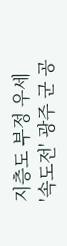지층도 부정 우세
'속도전' 광주 군 공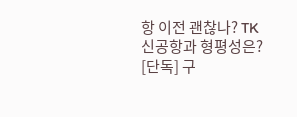항 이전 괜찮나? TK 신공항과 형평성은?
[단독] 구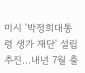미시 '박정희대통령 생가 재단' 설립 추진…내년 7월 출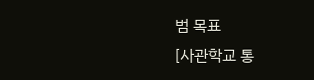범 목표
[사관학교 통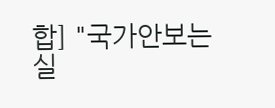합] "국가안보는 실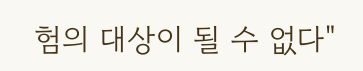험의 대상이 될 수 없다"